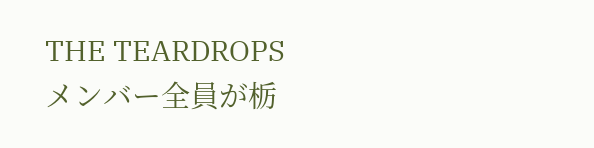THE TEARDROPS
メンバー全員が栃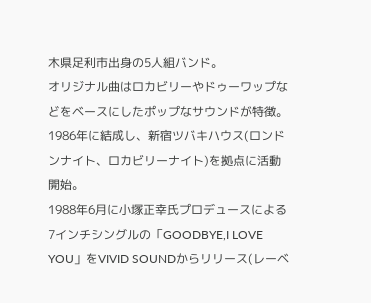木県足利市出身の5人組バンド。
オリジナル曲はロカビリーやドゥーワップなどをベースにしたポップなサウンドが特徴。
1986年に結成し、新宿ツバキハウス(ロンドンナイト、ロカビリーナイト)を拠点に活動開始。
1988年6月に小塚正幸氏プロデュースによる7インチシングルの「GOODBYE,I LOVE YOU」をVIVID SOUNDからリリース(レーベ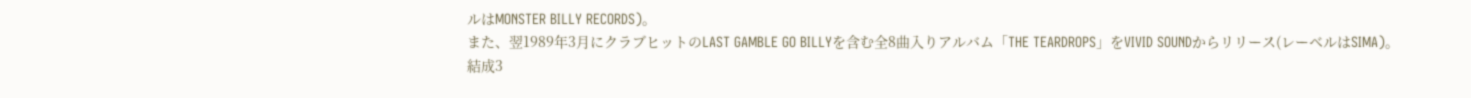ルはMONSTER BILLY RECORDS)。
また、翌1989年3月にクラブヒットのLAST GAMBLE GO BILLYを含む全8曲入りアルバム「THE TEARDROPS」をVIVID SOUNDからリリース(レーベルはSIMA)。
結成3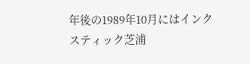年後の1989年10月にはインクスティック芝浦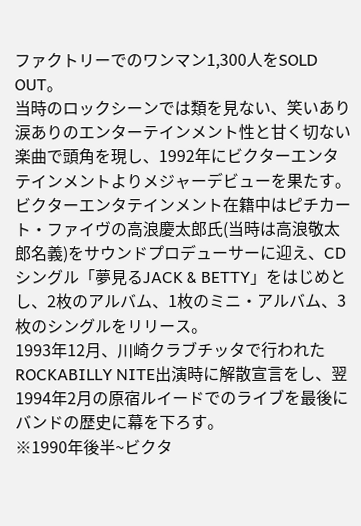ファクトリーでのワンマン1,300人をSOLD OUT。
当時のロックシーンでは類を見ない、笑いあり涙ありのエンターテインメント性と甘く切ない楽曲で頭角を現し、1992年にビクターエンタテインメントよりメジャーデビューを果たす。
ビクターエンタテインメント在籍中はピチカート・ファイヴの高浪慶太郎氏(当時は高浪敬太郎名義)をサウンドプロデューサーに迎え、CDシングル「夢見るJACK & BETTY」をはじめとし、2枚のアルバム、1枚のミニ・アルバム、3枚のシングルをリリース。
1993年12月、川崎クラブチッタで行われたROCKABILLY NITE出演時に解散宣言をし、翌1994年2月の原宿ルイードでのライブを最後にバンドの歴史に幕を下ろす。
※1990年後半~ビクタ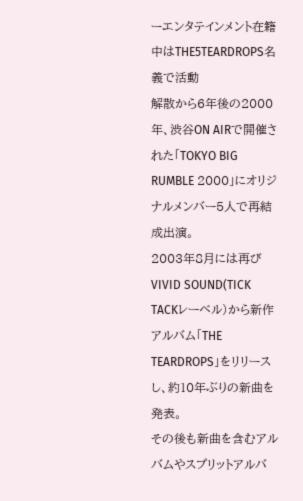ーエンタテインメント在籍中はTHE5TEARDROPS名義で活動
解散から6年後の2000年、渋谷ON AIRで開催された「TOKYO BIG RUMBLE 2000」にオリジナルメンバー5人で再結成出演。
2003年8月には再びVIVID SOUND(TICK TACKレーベル)から新作アルバム「THE TEARDROPS」をリリースし、約10年ぶりの新曲を発表。
その後も新曲を含むアルバムやスプリットアルバ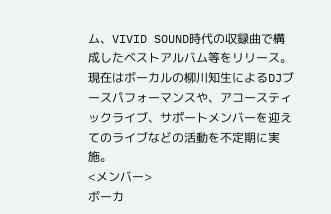ム、VIVID SOUND時代の収録曲で構成したベストアルバム等をリリース。
現在はボーカルの柳川知生によるDJブースパフォーマンスや、アコースティックライブ、サポートメンバーを迎えてのライブなどの活動を不定期に実施。
<メンバー>
ボーカ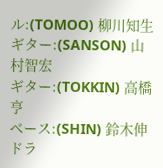ル:(TOMOO) 柳川知生
ギター:(SANSON) 山村智宏
ギター:(TOKKIN) 高橋亨
ベース:(SHIN) 鈴木伸
ドラ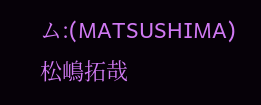ム:(MATSUSHIMA) 松嶋拓哉